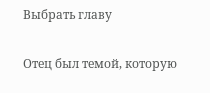Выбрать главу

Отец был темой, которую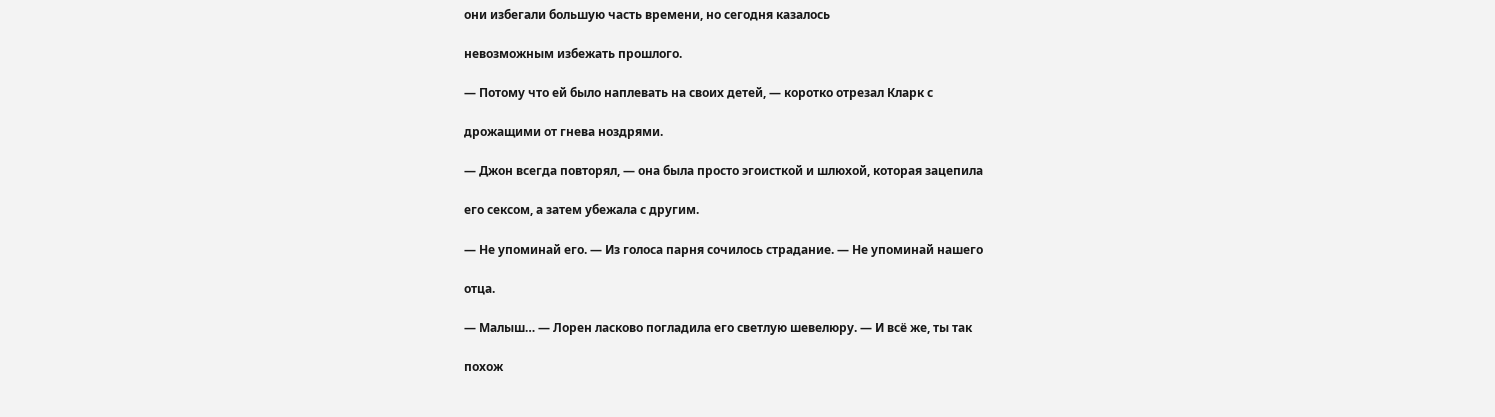они избегали большую часть времени, но сегодня казалось

невозможным избежать прошлого.

— Потому что ей было наплевать на своих детей, — коротко отрезал Кларк с

дрожащими от гнева ноздрями.

— Джон всегда повторял, — она была просто эгоисткой и шлюхой, которая зацепила

его сексом, а затем убежала с другим.

— Не упоминай его. — Из голоса парня сочилось страдание. — Не упоминай нашего

отца.

— Малыш… — Лорен ласково погладила его светлую шевелюру. — И всё же, ты так

похож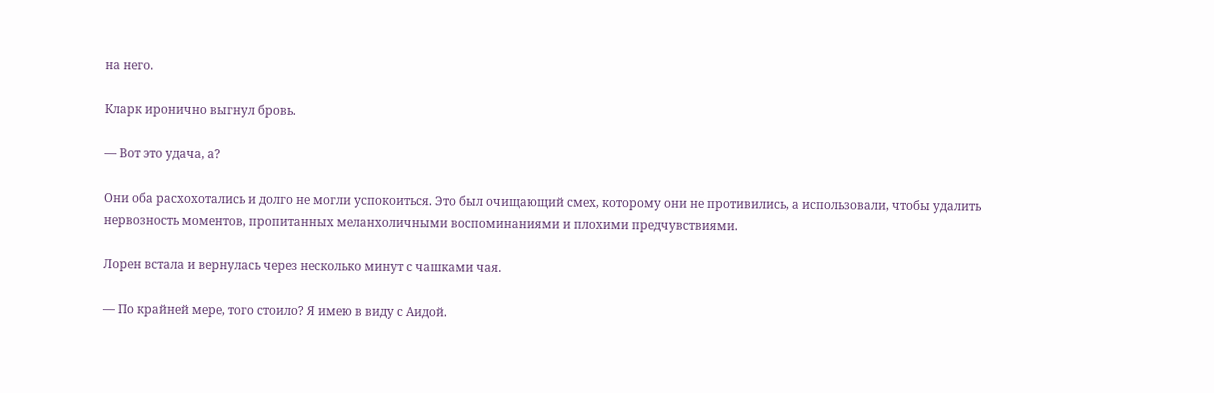на него.

Кларк иронично выгнул бровь.

— Вот это удача, а?

Они оба расхохотались и долго не могли успокоиться. Это был очищающий смех, которому они не противились, а использовали, чтобы удалить нервозность моментов, пропитанных меланхоличными воспоминаниями и плохими предчувствиями.

Лорен встала и вернулась через несколько минут с чашками чая.

— По крайней мере, того стоило? Я имею в виду с Аидой.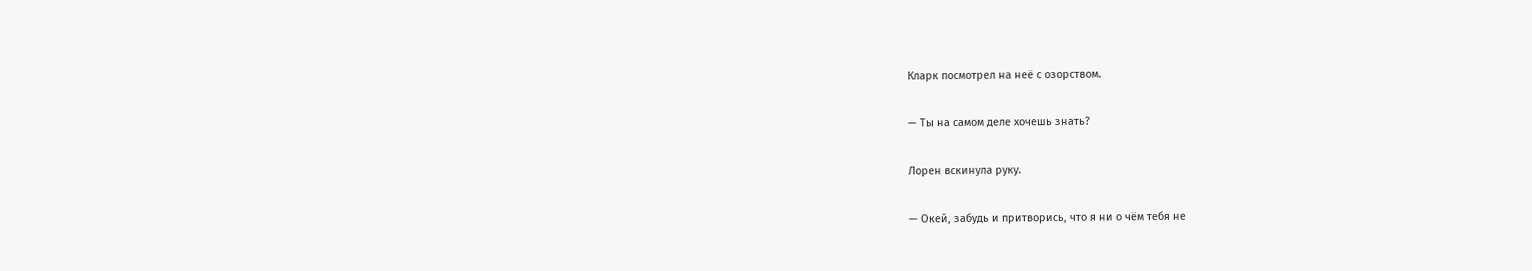Кларк посмотрел на неё с озорством.

— Ты на самом деле хочешь знать?

Лорен вскинула руку.

— Окей, забудь и притворись, что я ни о чём тебя не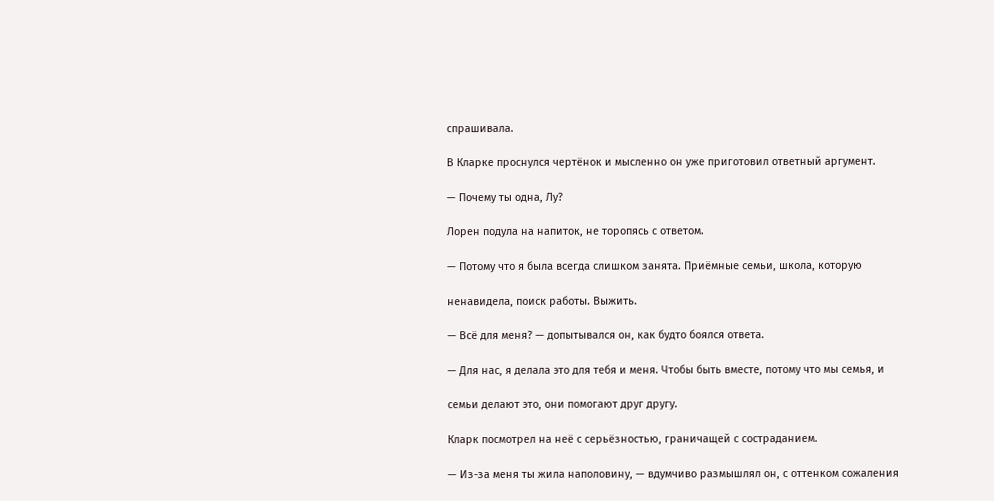спрашивала.

В Кларке проснулся чертёнок и мысленно он уже приготовил ответный аргумент.

— Почему ты одна, Лу?

Лорен подула на напиток, не торопясь с ответом.

— Потому что я была всегда слишком занята. Приёмные семьи, школа, которую

ненавидела, поиск работы. Выжить.

— Всё для меня? — допытывался он, как будто боялся ответа.

— Для нас, я делала это для тебя и меня. Чтобы быть вместе, потому что мы семья, и

семьи делают это, они помогают друг другу.

Кларк посмотрел на неё с серьёзностью, граничащей с состраданием.

— Из-за меня ты жила наполовину, — вдумчиво размышлял он, с оттенком сожаления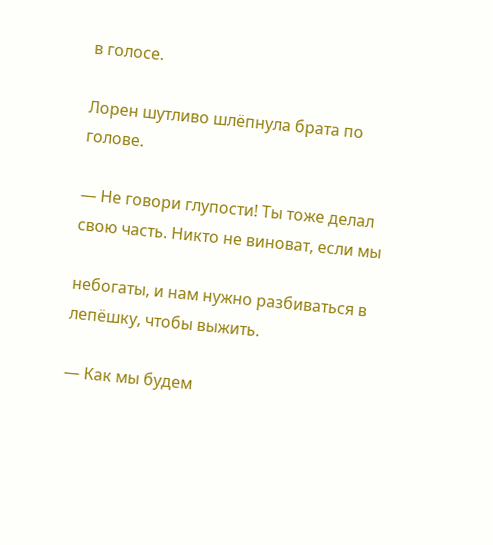в голосе.

Лорен шутливо шлёпнула брата по голове.

— Не говори глупости! Ты тоже делал свою часть. Никто не виноват, если мы

небогаты, и нам нужно разбиваться в лепёшку, чтобы выжить.

— Как мы будем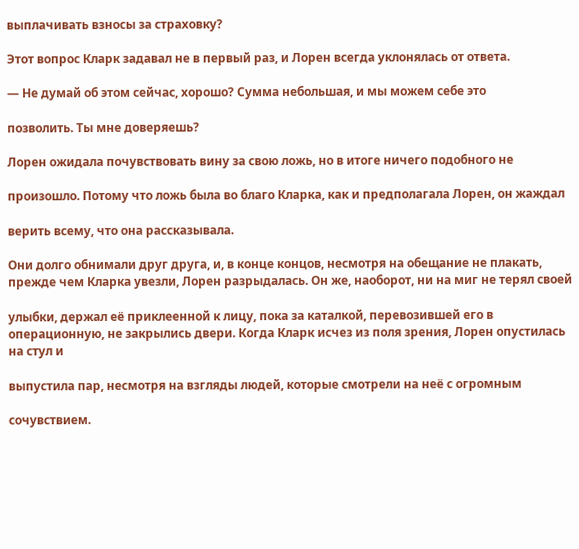выплачивать взносы за страховку?

Этот вопрос Кларк задавал не в первый раз, и Лорен всегда уклонялась от ответа.

— Не думай об этом сейчас, хорошо? Сумма небольшая, и мы можем себе это

позволить. Ты мне доверяешь?

Лорен ожидала почувствовать вину за свою ложь, но в итоге ничего подобного не

произошло. Потому что ложь была во благо Кларка, как и предполагала Лорен, он жаждал

верить всему, что она рассказывала.

Они долго обнимали друг друга, и, в конце концов, несмотря на обещание не плакать, прежде чем Кларка увезли, Лорен разрыдалась. Он же, наоборот, ни на миг не терял своей

улыбки, держал её приклеенной к лицу, пока за каталкой, перевозившей его в операционную, не закрылись двери. Когда Кларк исчез из поля зрения, Лорен опустилась на стул и

выпустила пар, несмотря на взгляды людей, которые смотрели на неё с огромным

сочувствием.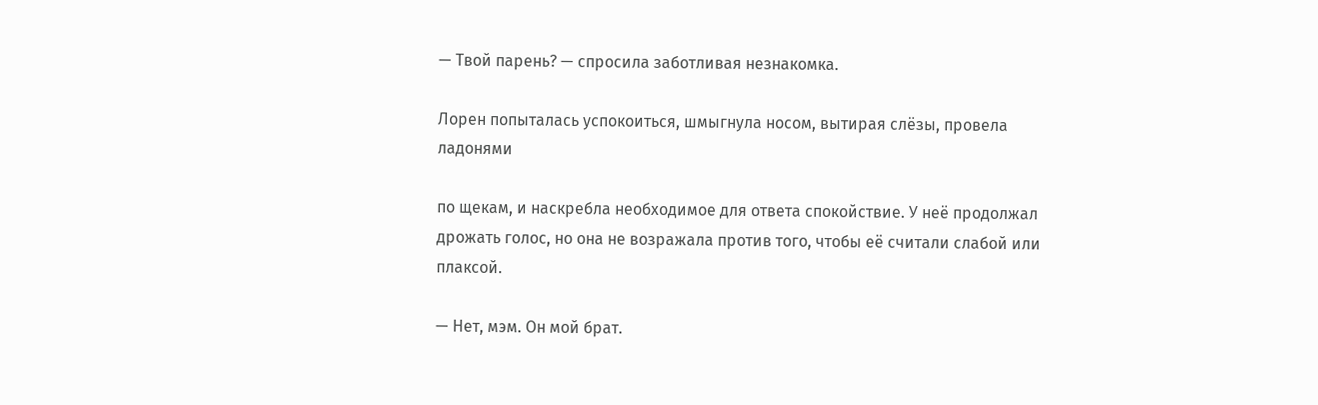— Твой парень? — спросила заботливая незнакомка.

Лорен попыталась успокоиться, шмыгнула носом, вытирая слёзы, провела ладонями

по щекам, и наскребла необходимое для ответа спокойствие. У неё продолжал дрожать голос, но она не возражала против того, чтобы её считали слабой или плаксой.

— Нет, мэм. Он мой брат.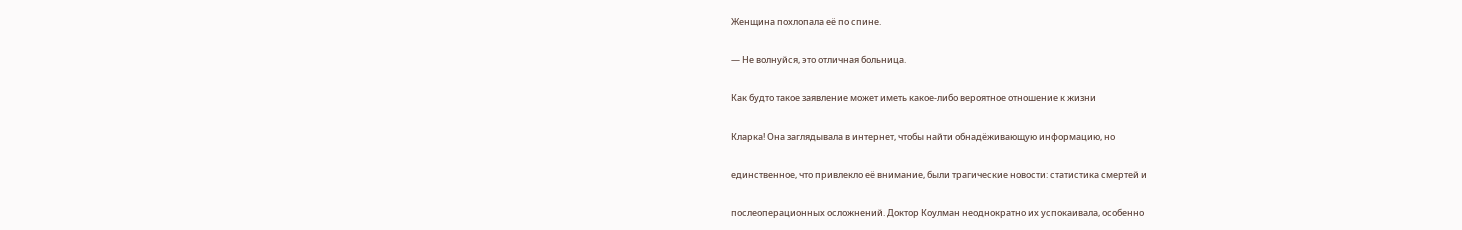Женщина похлопала её по спине.

— Не волнуйся, это отличная больница.

Как будто такое заявление может иметь какое-либо вероятное отношение к жизни

Кларка! Она заглядывала в интернет, чтобы найти обнадёживающую информацию, но

единственное, что привлекло её внимание, были трагические новости: статистика смертей и

послеоперационных осложнений. Доктор Коулман неоднократно их успокаивала, особенно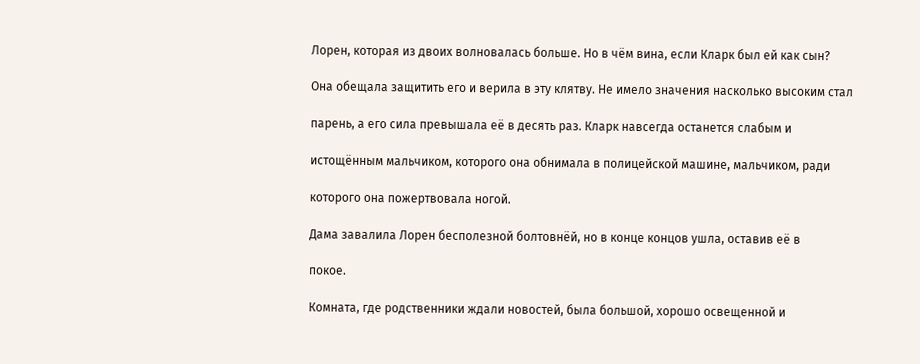Лорен, которая из двоих волновалась больше. Но в чём вина, если Кларк был ей как сын?

Она обещала защитить его и верила в эту клятву. Не имело значения насколько высоким стал

парень, а его сила превышала её в десять раз. Кларк навсегда останется слабым и

истощённым мальчиком, которого она обнимала в полицейской машине, мальчиком, ради

которого она пожертвовала ногой.

Дама завалила Лорен бесполезной болтовнёй, но в конце концов ушла, оставив её в

покое.

Комната, где родственники ждали новостей, была большой, хорошо освещенной и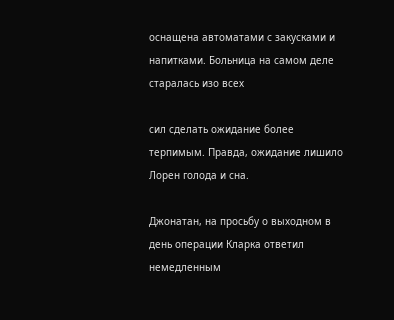оснащена автоматами с закусками и напитками. Больница на самом деле старалась изо всех

сил сделать ожидание более терпимым. Правда, ожидание лишило Лорен голода и сна.

Джонатан, на просьбу о выходном в день операции Кларка ответил немедленным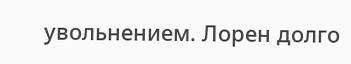увольнением. Лорен долго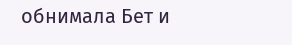обнимала Бет и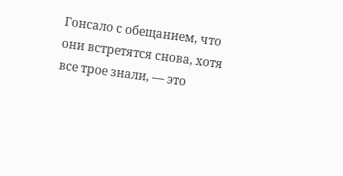Гонсало с обещанием, что они встретятся снова, хотя все трое знали, — это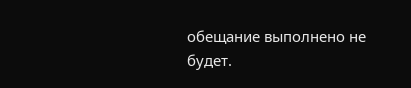обещание выполнено не будет.